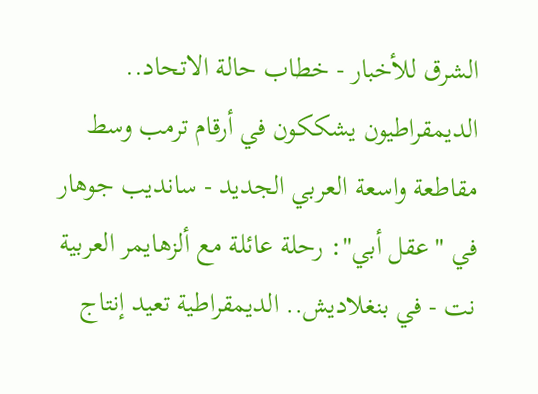الشرق للأخبار - خطاب حالة الاتحاد.. الديمقراطيون يشككون في أرقام ترمب وسط مقاطعة واسعة العربي الجديد - سانديب جوهار في "عقل أبي": رحلة عائلة مع ألزهايمر العربية نت - في بنغلاديش.. الديمقراطية تعيد إنتاج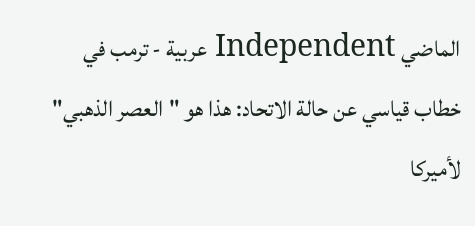الماضي Independent عربية - ترمب في خطاب قياسي عن حالة الاتحاد: هذا هو "العصر الذهبي" لأميركا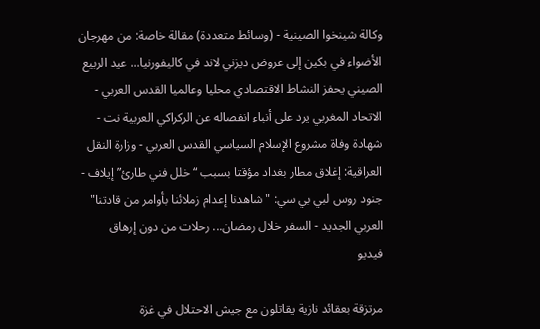وكالة شينخوا الصينية - (وسائط متعددة) مقالة خاصة: من مهرجان الأضواء في بكين إلى عروض ديزني لاند في كاليفورنيا... عيد الربيع الصيني يحفز النشاط الاقتصادي محليا وعالميا القدس العربي - الاتحاد المغربي يرد على أنباء انفصاله عن الركراكي العربية نت - شهادة وفاة مشروع الإسلام السياسي القدس العربي - وزارة النقل العراقية: إغلاق مطار بغداد مؤقتا بسبب “خلل فني طارئ” إيلاف - جنود روس لبي بي سي: "شاهدنا إعدام زملائنا بأوامر من قادتنا" العربي الجديد - السفر خلال رمضان... رحلات من دون إرهاق
فيديو

مرتزقة بعقائد نازية يقاتلون مع جيش الاحتلال في غزة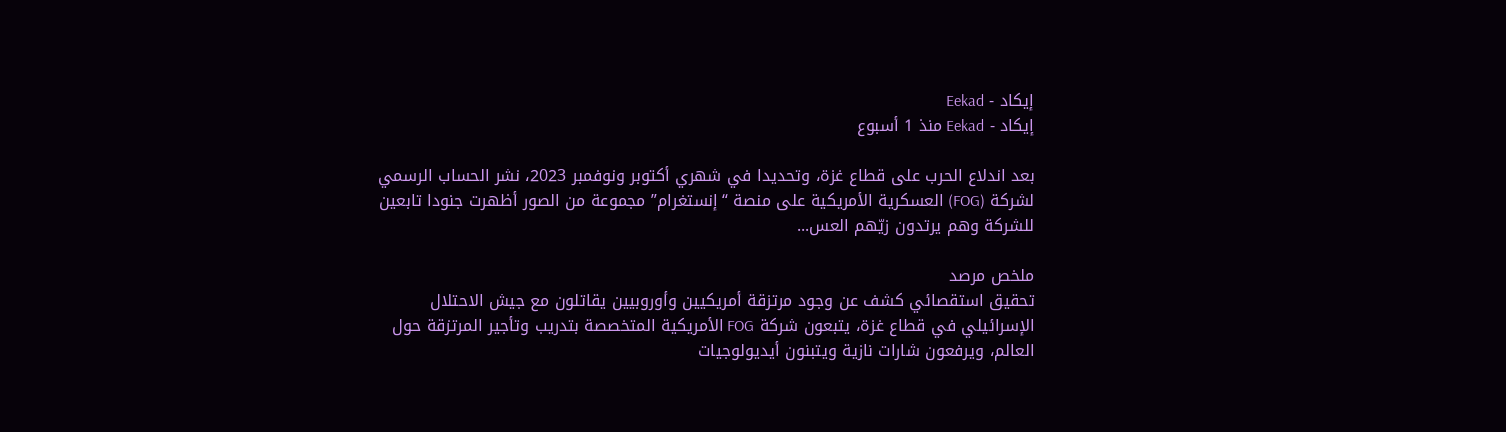إيكاد - Eekad
إيكاد - Eekad منذ 1 أسبوع

بعد اندلاع الحرب على قطاع غزة، وتحديدا في شهري أكتوبر ونوفمبر 2023، نشر الحساب الرسمي لشركة (FOG) العسكرية الأمريكية على منصة “إنستغرام” مجموعة من الصور أظهرت جنودا تابعين للشركة وهم يرتدون زيّهم العس...

ملخص مرصد
تحقيق استقصائي كشف عن وجود مرتزقة أمريكيين وأوروبيين يقاتلون مع جيش الاحتلال الإسرائيلي في قطاع غزة، يتبعون شركة FOG الأمريكية المتخصصة بتدريب وتأجير المرتزقة حول العالم، ويرفعون شارات نازية ويتبنون أيديولوجيات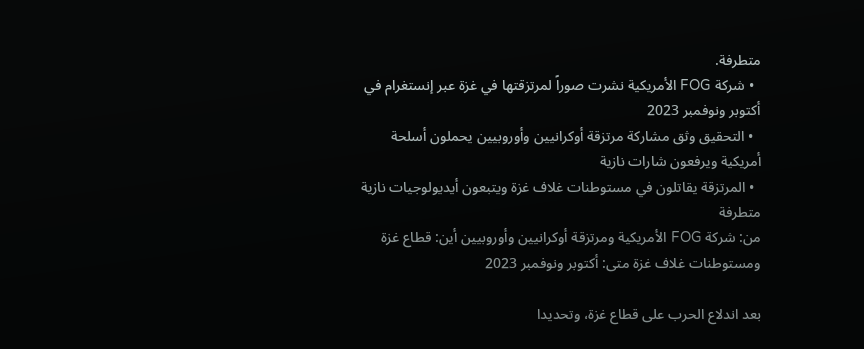متطرفة.
  • شركة FOG الأمريكية نشرت صوراً لمرتزقتها في غزة عبر إنستغرام في أكتوبر ونوفمبر 2023
  • التحقيق وثق مشاركة مرتزقة أوكرانيين وأوروبيين يحملون أسلحة أمريكية ويرفعون شارات نازية
  • المرتزقة يقاتلون في مستوطنات غلاف غزة ويتبعون أيديولوجيات نازية متطرفة
من: شركة FOG الأمريكية ومرتزقة أوكرانيين وأوروبيين أين: قطاع غزة ومستوطنات غلاف غزة متى: أكتوبر ونوفمبر 2023

بعد اندلاع الحرب على قطاع غزة، وتحديدا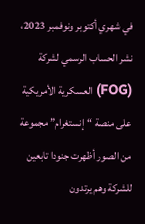في شهري أكتوبر ونوفمبر 2023، نشر الحساب الرسمي لشركة (FOG) العسكرية الأمريكية على منصة “إنستغرام” مجموعة من الصور أظهرت جنودا تابعين للشركة وهم يرتدون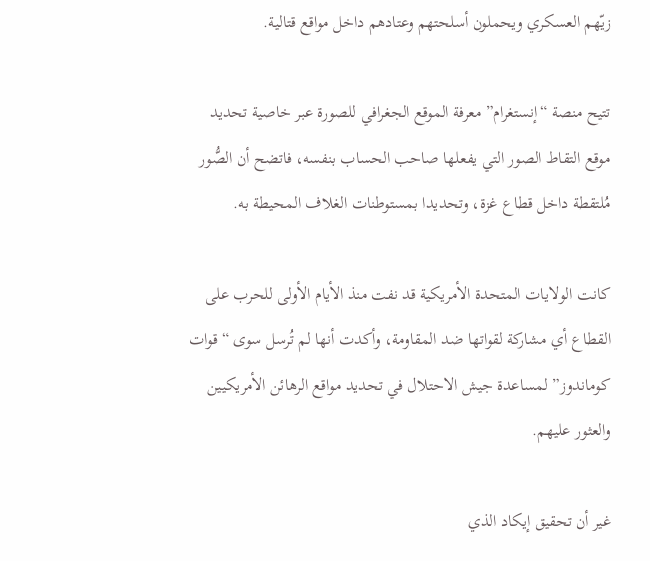زيّهم العسكري ويحملون أسلحتهم وعتادهم داخل مواقع قتالية.

تتيح منصة “إنستغرام” معرفة الموقع الجغرافي للصورة عبر خاصية تحديد موقع التقاط الصور التي يفعلها صاحب الحساب بنفسه، فاتضح أن الصُّور مُلتقطة داخل قطاع غزة، وتحديدا بمستوطنات الغلاف المحيطة به.

كانت الولايات المتحدة الأمريكية قد نفت منذ الأيام الأولى للحرب على القطاع أي مشاركة لقواتها ضد المقاومة، وأكدت أنها لم تُرسل سوى “قوات كوماندوز” لمساعدة جيش الاحتلال في تحديد مواقع الرهائن الأمريكيين والعثور عليهم.

غير أن تحقيق إيكاد الذي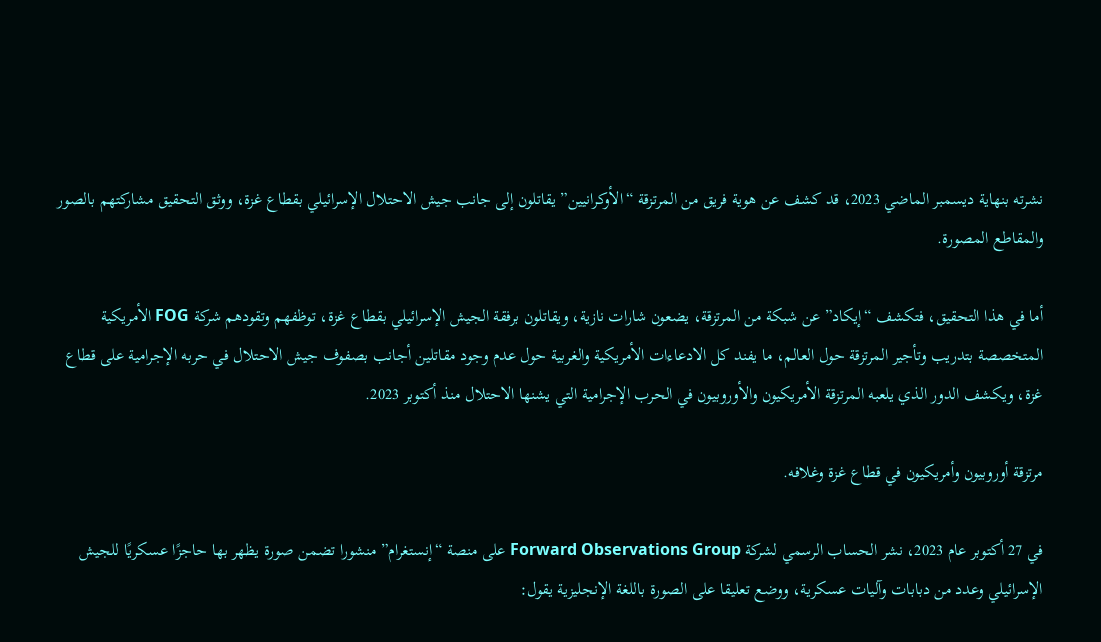نشرته بنهاية ديسمبر الماضي 2023، قد كشف عن هوية فريق من المرتزقة “الأوكرانيين” يقاتلون إلى جانب جيش الاحتلال الإسرائيلي بقطاع غزة، ووثق التحقيق مشاركتهم بالصور والمقاطع المصورة.

أما في هذا التحقيق، فتكشف “إيكاد” عن شبكة من المرتزقة، يضعون شارات نازية، ويقاتلون برفقة الجيش الإسرائيلي بقطاع غزة، توظفهم وتقودهم شركة FOG الأمريكية المتخصصة بتدريب وتأجير المرتزقة حول العالم، ما يفند كل الادعاءات الأمريكية والغربية حول عدم وجود مقاتلين أجانب بصفوف جيش الاحتلال في حربه الإجرامية على قطاع غزة، ويكشف الدور الذي يلعبه المرتزقة الأمريكيون والأوروبيون في الحرب الإجرامية التي يشنها الاحتلال منذ أكتوبر 2023.

مرتزقة أوروبيون وأمريكيون في قطاع غزة وغلافه.

في 27 أكتوبر عام 2023، نشر الحساب الرسمي لشركة Forward Observations Group على منصة “إنستغرام” منشورا تضمن صورة يظهر بها حاجزًا عسكريًا للجيش الإسرائيلي وعدد من دبابات وآليات عسكرية، ووضع تعليقا على الصورة باللغة الإنجليزية يقول: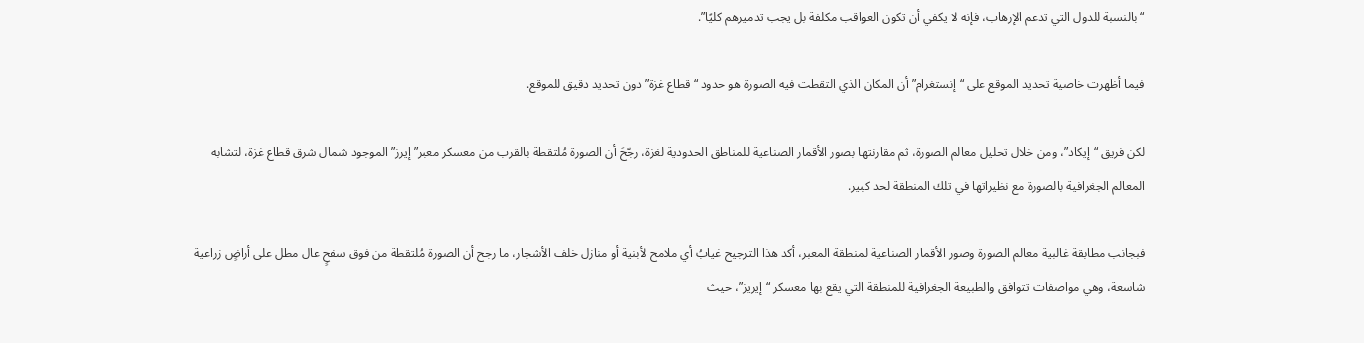“بالنسبة للدول التي تدعم الإرهاب، فإنه لا يكفي أن تكون العواقب مكلفة بل يجب تدميرهم كليًا”.

فيما أظهرت خاصية تحديد الموقع على “إنستغرام” أن المكان الذي التقطت فيه الصورة هو حدود “قطاع غزة” دون تحديد دقيق للموقع.

لكن فريق “إيكاد”، ومن خلال تحليل معالم الصورة، ثم مقارنتها بصور الأقمار الصناعية للمناطق الحدودية لغزة، رجّحَ أن الصورة مُلتقطة بالقرب من معسكر معبر” إيرز” الموجود شمال شرق قطاع غزة، لتشابه المعالم الجغرافية بالصورة مع نظيراتها في تلك المنطقة لحد كبير.

فبجانب مطابقة غالبية معالم الصورة وصور الأقمار الصناعية لمنطقة المعبر، أكد هذا الترجيح غيابُ أي ملامح لأبنية أو منازل خلف الأشجار، ما رجح أن الصورة مُلتقطة من فوق سفحٍ عال مطل على أراضٍ زراعية شاسعة، وهي مواصفات تتوافق والطبيعة الجغرافية للمنطقة التي يقع بها معسكر “إيريز”، حيث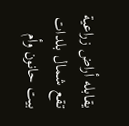يقابله أراض زراعية تقع شمال بلدات بيت حانون وأم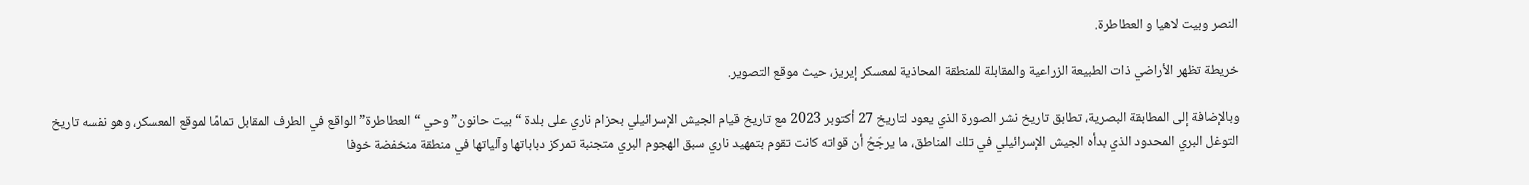النصر وبيت لاهيا و العطاطرة.

خريطة تظهر الأراضي ذات الطبيعة الزراعية والمقابلة للمنطقة المحاذية لمعسكر إيريز، حيث موقع التصوير.

وبالإضافة إلى المطابقة البصرية، تطابق تاريخ نشر الصورة الذي يعود لتاريخ 27 أكتوبر 2023 مع تاريخ قيام الجيش الإسرائيلي بحزام ناري على بلدة “بيت حانون” وحي “العطاطرة” الواقع في الطرف المقابل تمامًا لموقع المعسكر، وهو نفسه تاريخ التوغل البري المحدود الذي بدأه الجيش الإسرائيلي في تلك المناطق، ما يرجّحُ أن قواته كانت تقوم بتمهيد ناري سبق الهجوم البري متجنبة تمركز دباباتها وآلياتها في منطقة منخفضة خوفا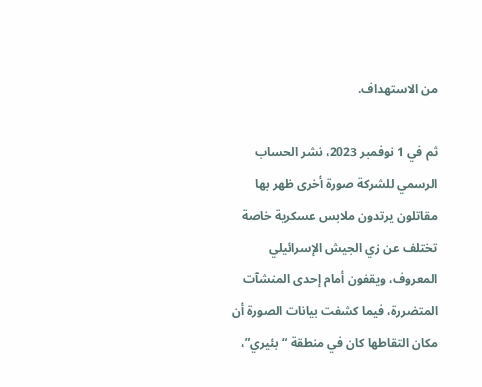من الاستهداف.

ثم في 1 نوفمبر 2023، نشر الحساب الرسمي للشركة صورة أخرى ظهر بها مقاتلون يرتدون ملابس عسكرية خاصة تختلف عن زي الجيش الإسرائيلي المعروف، ويقفون أمام إحدى المنشآت المتضررة، فيما كشفت بيانات الصورة أن مكان التقاطها كان في منطقة “بئيري”،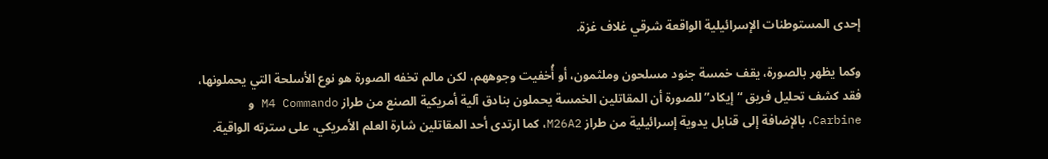إحدى المستوطنات الإسرائيلية الواقعة شرقي غلاف غزة.

وكما يظهر بالصورة، يقف خمسة جنود مسلحون وملثمون، أو أُخفيت وجوههم، لكن مالم تخفه الصورة هو نوع الأسلحة التي يحملونها، فقد كشف تحليل فريق “إيكاد” للصورة أن المقاتلين الخمسة يحملون بنادق آلية أمريكية الصنع من طراز M4 Commando و Carbine، بالإضافة إلى قنابل يدوية إسرائيلية من طراز M26A2، كما ارتدى أحد المقاتلين شارة العلم الأمريكي، على سترته الواقية.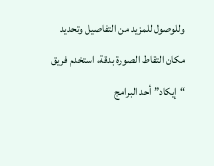وللوصول للمزيد من التفاصيل وتحديد مكان التقاط الصورة بدقة، استخدم فريق “إيكاد” أحد البرامج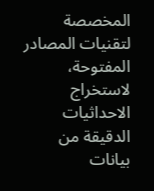المخصصة لتقنيات المصادر المفتوحة، لاستخراج الاحداثيات الدقيقة من بيانات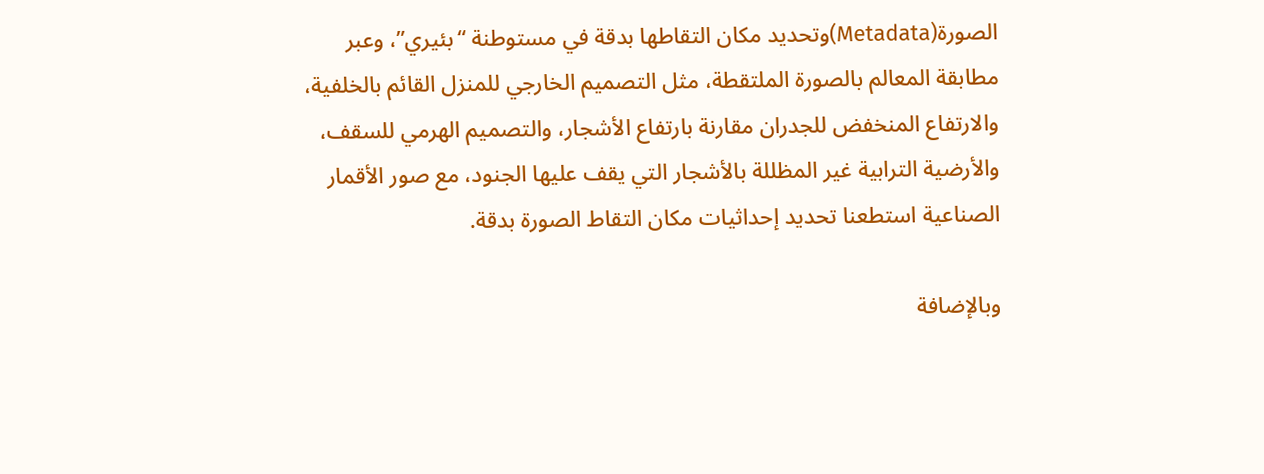الصورة(Metadata)وتحديد مكان التقاطها بدقة في مستوطنة “بئيري”، وعبر مطابقة المعالم بالصورة الملتقطة، مثل التصميم الخارجي للمنزل القائم بالخلفية، والارتفاع المنخفض للجدران مقارنة بارتفاع الأشجار، والتصميم الهرمي للسقف، والأرضية الترابية غير المظللة بالأشجار التي يقف عليها الجنود، مع صور الأقمار الصناعية استطعنا تحديد إحداثيات مكان التقاط الصورة بدقة.

وبالإضافة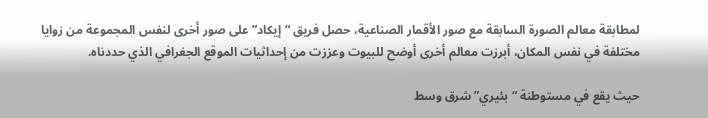لمطابقة معالم الصورة السابقة مع صور الأقمار الصناعية، حصل فريق “إيكاد” على صور أخرى لنفس المجموعة من زوايا مختلفة في نفس المكان، أبرزت معالم أخرى أوضح للبيوت وعززت من إحداثيات الموقع الجغرافي الذي حددناه.

حيث يقع في مستوطنة “بئيري” شرق وسط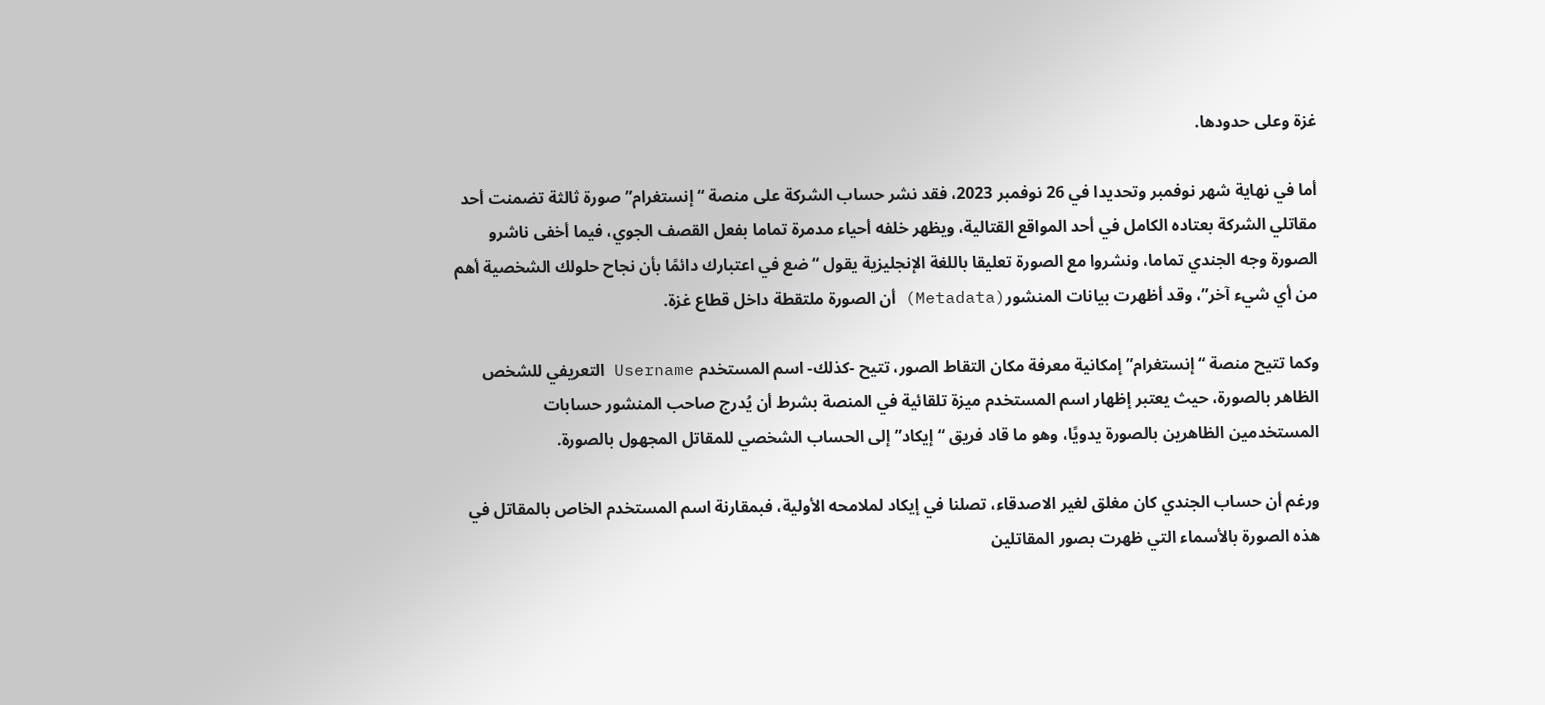غزة وعلى حدودها.

أما في نهاية شهر نوفمبر وتحديدا في 26 نوفمبر 2023، فقد نشر حساب الشركة على منصة “إنستغرام” صورة ثالثة تضمنت أحد مقاتلي الشركة بعتاده الكامل في أحد المواقع القتالية، ويظهر خلفه أحياء مدمرة تماما بفعل القصف الجوي، فيما أخفى ناشرو الصورة وجه الجندي تماما، ونشروا مع الصورة تعليقا باللغة الإنجليزية يقول “ضع في اعتبارك دائمًا بأن نجاح حلولك الشخصية أهم من أي شيء آخر”، وقد أظهرت بيانات المنشور(Metadata) أن الصورة ملتقطة داخل قطاع غزة.

وكما تتيح منصة “إنستغرام” إمكانية معرفة مكان التقاط الصور، تتيح -كذلك- اسم المستخدم Username التعريفي للشخص الظاهر بالصورة، حيث يعتبر إظهار اسم المستخدم ميزة تلقائية في المنصة بشرط أن يُدرج صاحب المنشور حسابات المستخدمين الظاهرين بالصورة يدويًا، وهو ما قاد فريق “إيكاد” إلى الحساب الشخصي للمقاتل المجهول بالصورة.

ورغم أن حساب الجندي كان مغلق لغير الاصدقاء، تصلنا في إيكاد لملامحه الأولية، فبمقارنة اسم المستخدم الخاص بالمقاتل في هذه الصورة بالأسماء التي ظهرت بصور المقاتلين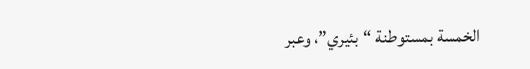الخمسة بمستوطنة “بئيري”، وعبر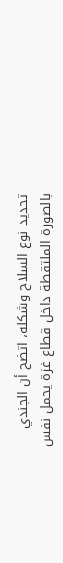تحديد نوع السلاح وشكله، اتضح أن الجندي بالصورة الملتقطة داخل قطاع غزة يحمل نفس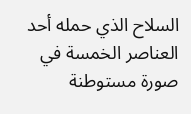السلاح الذي حمله أحد العناصر الخمسة في صورة مستوطنة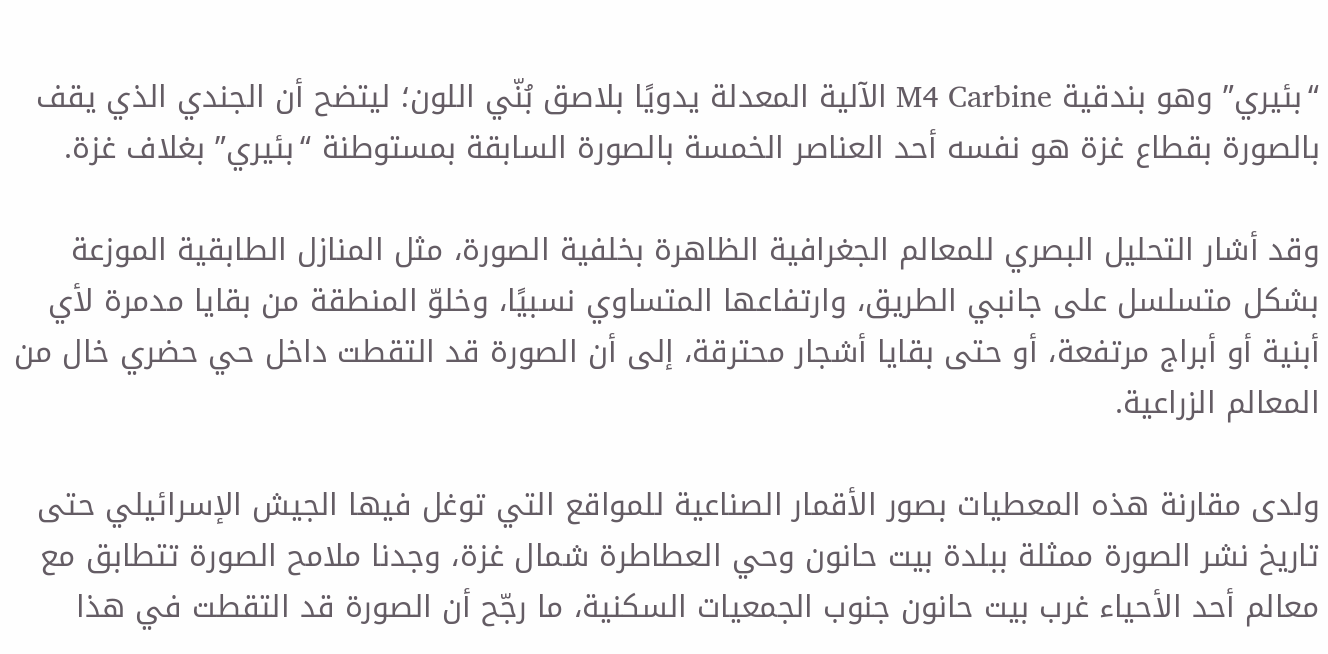“بئيري” وهو بندقية M4 Carbine الآلية المعدلة يدويًا بلاصق بُنّي اللون؛ ليتضح أن الجندي الذي يقف بالصورة بقطاع غزة هو نفسه أحد العناصر الخمسة بالصورة السابقة بمستوطنة “بئيري” بغلاف غزة.

وقد أشار التحليل البصري للمعالم الجغرافية الظاهرة بخلفية الصورة، مثل المنازل الطابقية الموزعة بشكل متسلسل على جانبي الطريق، وارتفاعها المتساوي نسبيًا، وخلوّ المنطقة من بقايا مدمرة لأي أبنية أو أبراج مرتفعة، أو حتى بقايا أشجار محترقة، إلى أن الصورة قد التقطت داخل حي حضري خال من المعالم الزراعية.

ولدى مقارنة هذه المعطيات بصور الأقمار الصناعية للمواقع التي توغل فيها الجيش الإسرائيلي حتى تاريخ نشر الصورة ممثلة ببلدة بيت حانون وحي العطاطرة شمال غزة، وجدنا ملامح الصورة تتطابق مع معالم أحد الأحياء غرب بيت حانون جنوب الجمعيات السكنية، ما رجّح أن الصورة قد التقطت في هذا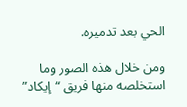الحي بعد تدميره.

ومن خلال هذه الصور وما استخلصه منها فريق “إيكاد”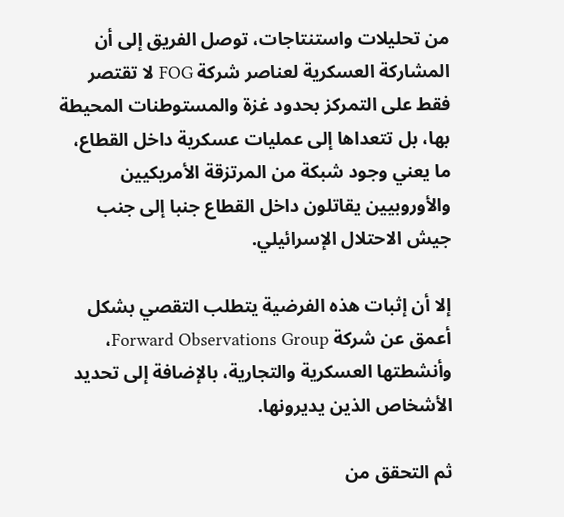من تحليلات واستنتاجات، توصل الفريق إلى أن المشاركة العسكرية لعناصر شركة FOG لا تقتصر فقط على التمركز بحدود غزة والمستوطنات المحيطة بها، بل تتعداها إلى عمليات عسكرية داخل القطاع، ما يعني وجود شبكة من المرتزقة الأمريكيين والأوروبيين يقاتلون داخل القطاع جنبا إلى جنب جيش الاحتلال الإسرائيلي.

إلا أن إثبات هذه الفرضية يتطلب التقصي بشكل أعمق عن شركة Forward Observations Group، وأنشطتها العسكرية والتجارية، بالإضافة إلى تحديد الأشخاص الذين يديرونها.

ثم التحقق من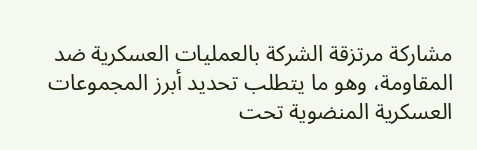مشاركة مرتزقة الشركة بالعمليات العسكرية ضد المقاومة، وهو ما يتطلب تحديد أبرز المجموعات العسكرية المنضوية تحت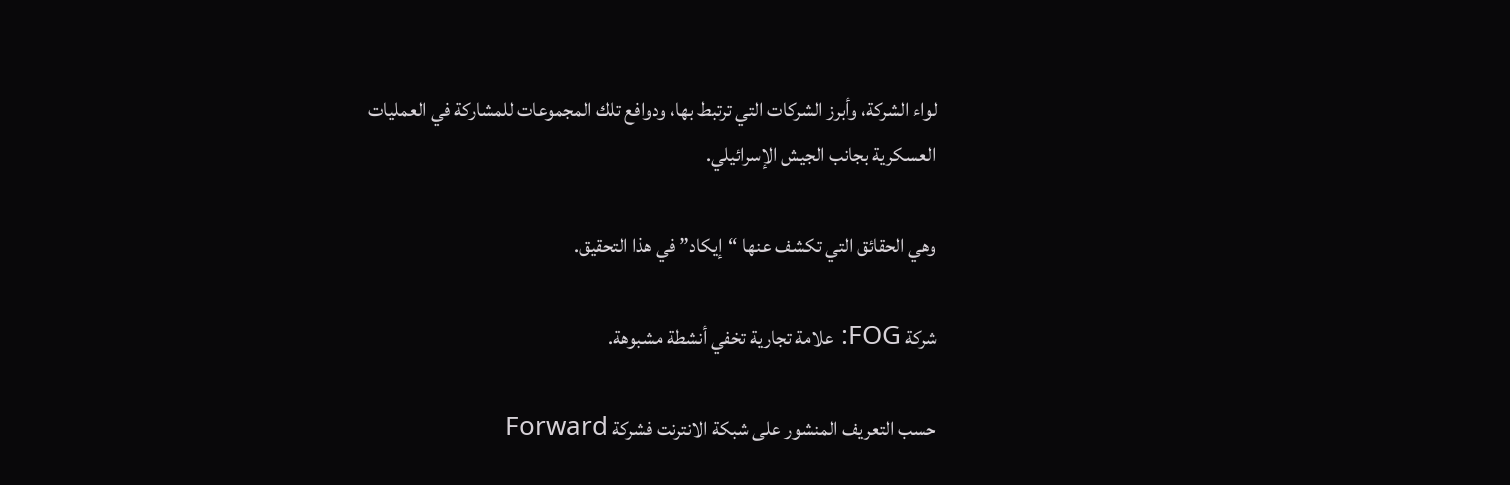لواء الشركة، وأبرز الشركات التي ترتبط بها، ودوافع تلك المجموعات للمشاركة في العمليات العسكرية بجانب الجيش الإسرائيلي.

وهي الحقائق التي تكشف عنها “إيكاد” في هذا التحقيق.

شركة FOG: علامة تجارية تخفي أنشطة مشبوهة.

حسب التعريف المنشور على شبكة الانترنت فشركة Forward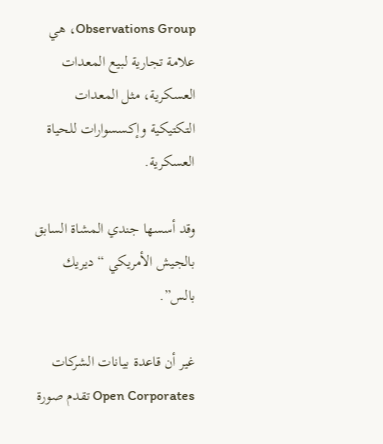Observations Group، هي علامة تجارية لبيع المعدات العسكرية، مثل المعدات التكتيكية وإكسسوارات للحياة العسكرية.

وقد أسسها جندي المشاة السابق بالجيش الأمريكي “ديريك بالس”.

غير أن قاعدة بيانات الشركات Open Corporates تقدم صورة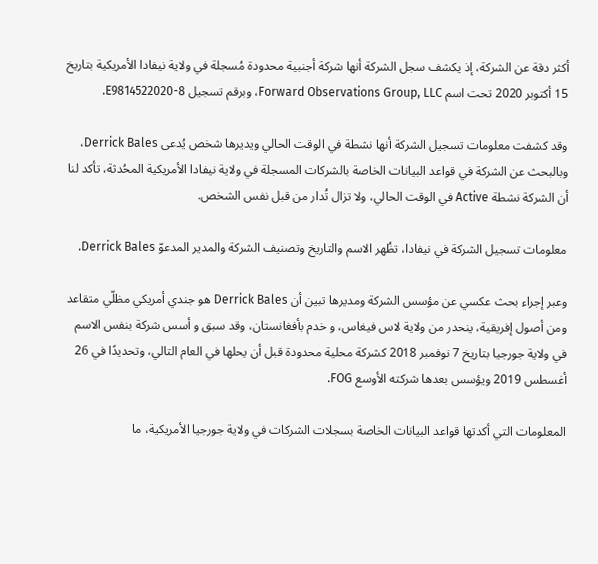أكثر دقة عن الشركة، إذ يكشف سجل الشركة أنها شركة أجنبية محدودة مُسجلة في ولاية نيفادا الأمريكية بتاريخ 15 أكتوبر 2020 تحت اسم Forward Observations Group, LLC، وبرقم تسجيل E9814522020-8.

وقد كشفت معلومات تسجيل الشركة أنها نشطة في الوقت الحالي ويديرها شخص يُدعى Derrick Bales، وبالبحث عن الشركة في قواعد البيانات الخاصة بالشركات المسجلة في ولاية نيفادا الأمريكية المحُدثة، تأكد لنا أن الشركة نشطة Active في الوقت الحالي، ولا تزال تُدار من قبل نفس الشخص.

معلومات تسجيل الشركة في نيفادا، تظُهر الاسم والتاريخ وتصنيف الشركة والمدير المدعوّ Derrick Bales.

وعبر إجراء بحث عكسي عن مؤسس الشركة ومديرها تبين أن Derrick Bales هو جندي أمريكي مظلّي متقاعد ومن أصول إفريقية، ينحدر من ولاية لاس فيغاس، و خدم بأفغانستان، وقد سبق و أسس شركة بنفس الاسم في ولاية جورجيا بتاريخ 7 نوفمبر 2018 كشركة محلية محدودة قبل أن يحلها في العام التالي، وتحديدًا في 26 أغسطس 2019 ويؤسس بعدها شركته الأوسع FOG.

المعلومات التي أكدتها قواعد البيانات الخاصة بسجلات الشركات في ولاية جورجيا الأمريكية، ما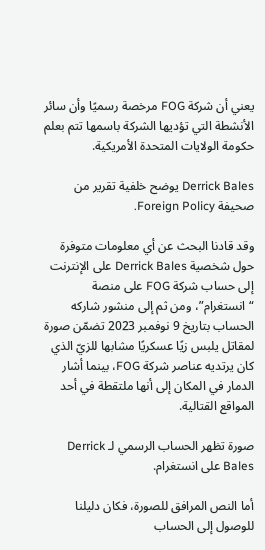يعني أن شركة FOG مرخصة رسميًا وأن سائر الأنشطة التي تؤديها الشركة باسمها تتم بعلم حكومة الولايات المتحدة الأمريكية.

Derrick Bales يوضح خلفية تقرير من صحيفة Foreign Policy.

وقد قادنا البحث عن أي معلومات متوفرة حول شخصية Derrick Bales على الإنترنت إلى حساب شركة FOG على منصة “انستغرام”، ومن ثم إلى منشور شاركه الحساب بتاريخ 9 نوفمبر 2023 تضمّن صورة لمقاتل يلبس زيًا عسكريًا مشابها للزيّ الذي كان يرتديه عناصر شركة FOG، بينما أشار الدمار في المكان إلى أنها ملتقطة في أحد المواقع القتالية.

صورة تظهر الحساب الرسمي لـ Derrick Bales على انستغرام.

أما النص المرافق للصورة، فكان دليلنا للوصول إلى الحساب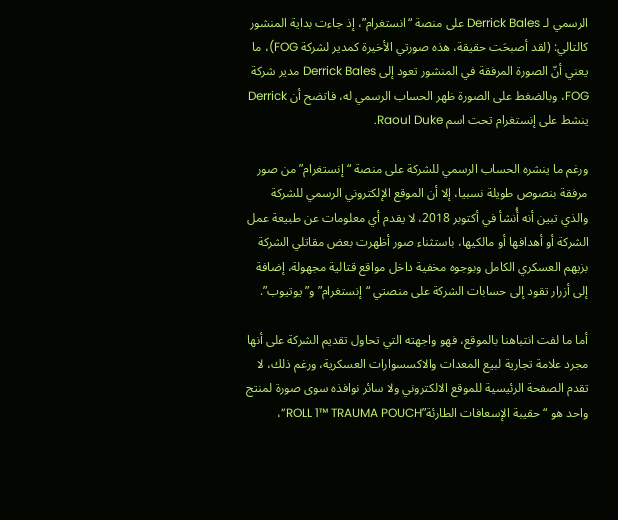الرسمي لـ Derrick Bales على منصة “انستغرام”، إذ جاءت بداية المنشور كالتالي: (لقد أصبحَت حقيقة، هذه صورتي الأخيرة كمدير لشركة FOG)، ما يعني أنّ الصورة المرفقة في المنشور تعود إلى Derrick Bales مدير شركة FOG، وبالضغط على الصورة ظهر الحساب الرسمي له، فاتضح أن Derrick ينشط على إنستغرام تحت اسم Raoul Duke.

ورغم ما ينشره الحساب الرسمي للشركة على منصة “إنستغرام” من صور مرفقة بنصوص طويلة نسبيا، إلا أن الموقع الإلكتروني الرسمي للشركة والذي تبين أنه أُنشأ في أكتوبر 2018، لا يقدم أي معلومات عن طبيعة عمل الشركة أو أهدافها أو مالكيها، باستثناء صور أظهرت بعض مقاتلي الشركة بزيهم العسكري الكامل وبوجوه مخفية داخل مواقع قتالية مجهولة، إضافة إلى أزرار تقود إلى حسابات الشركة على منصتي “إنستغرام” و”يوتيوب”.

أما ما لفت انتباهنا بالموقع، فهو واجهته التي تحاول تقديم الشركة على أنها مجرد علامة تجارية لبيع المعدات والاكسسوارات العسكرية، ورغم ذلك، لا تقدم الصفحة الرئيسية للموقع الالكتروني ولا سائر نوافذه سوى صورة لمنتج واحد هو “حقيبة الإسعافات الطارئة”ROLL 1™ TRAUMA POUCH”،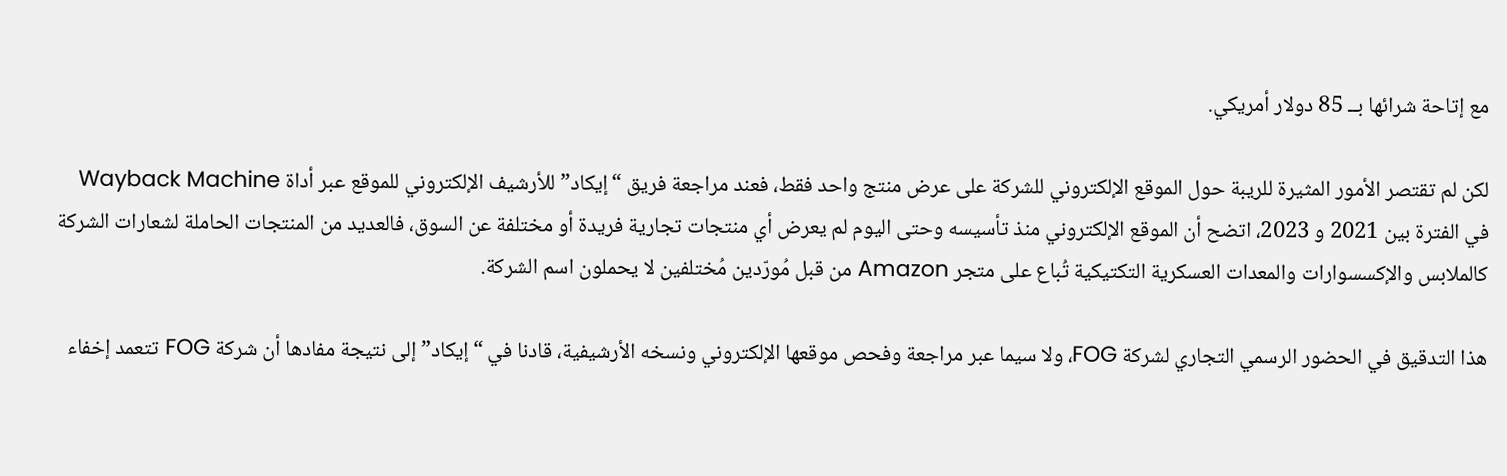مع إتاحة شرائها بــ 85 دولار أمريكي.

لكن لم تقتصر الأمور المثيرة للريبة حول الموقع الإلكتروني للشركة على عرض منتج واحد فقط، فعند مراجعة فريق “إيكاد” للأرشيف الإلكتروني للموقع عبر أداة Wayback Machine في الفترة بين 2021 و 2023، اتضح أن الموقع الإلكتروني منذ تأسيسه وحتى اليوم لم يعرض أي منتجات تجارية فريدة أو مختلفة عن السوق، فالعديد من المنتجات الحاملة لشعارات الشركة كالملابس والإكسسوارات والمعدات العسكرية التكتيكية تُباع على متجر Amazon من قبل مُورّدين مُختلفين لا يحملون اسم الشركة.

هذا التدقيق في الحضور الرسمي التجاري لشركة FOG، ولا سيما عبر مراجعة وفحص موقعها الإلكتروني ونسخه الأرشيفية، قادنا في “إيكاد” إلى نتيجة مفادها أن شركة FOG تتعمد إخفاء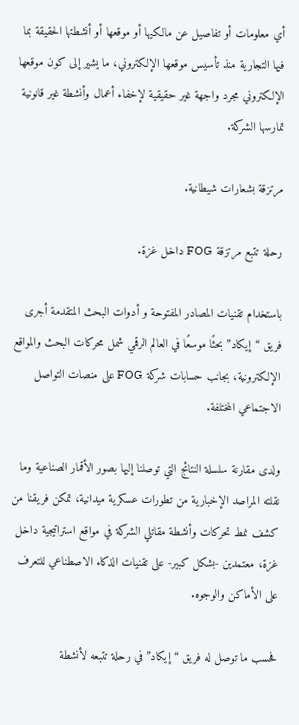أي معلومات أو تفاصيل عن مالكيها أو موقعها أو أنشطتها الحقيقة بما فيها التجارية منذ تأسيس موقعها الإلكتروني، ما يشير إلى كون موقعها الإلكتروني مجرد واجهة غير حقيقية لإخفاء أعمال وأنشطة غير قانونية تمارسها الشركة.

مرتزقة بشعارات شيطانية.

رحلة تتبع مرتزقة FOG داخل غزة.

باستخدام تقنيات المصادر المفتوحة و أدوات البحث المتقدمة أجرى فريق “إيكاد” بحثًا موسعًا في العالم الرقمي شمل محركات البحث والمواقع الإلكترونية، بجانب حسابات شركة FOG على منصات التواصل الاجتماعي المختلفة.

ولدى مقارنة سلسلة النتائج التي توصلنا إليها بصور الأقمار الصناعية وما نقلته المراصد الإخبارية من تطورات عسكرية ميدانية، تمكن فريقنا من كشف نمط تحركات وأنشطة مقاتلي الشركة في مواقع استراتيجية داخل غزة، معتمدين -بشكل كبير- على تقنيات الذكاء الاصطناعي للتعرف على الأماكن والوجوه.

فحسب ما توصل له فريق “إيكاد” في رحلة تتبعه لأنشطة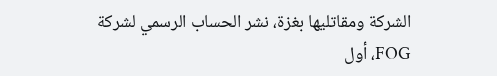الشركة ومقاتليها بغزة، نشر الحساب الرسمي لشركة FOG، أول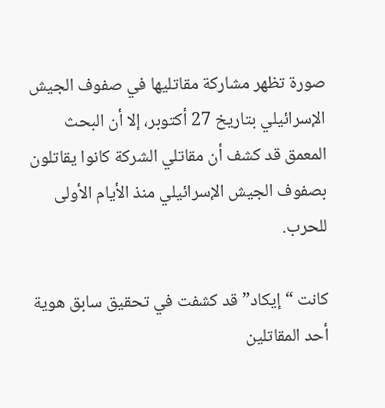صورة تظهر مشاركة مقاتليها في صفوف الجيش الإسرائيلي بتاريخ 27 أكتوبر، إلا أن البحث المعمق قد كشف أن مقاتلي الشركة كانوا يقاتلون بصفوف الجيش الإسرائيلي منذ الأيام الأولى للحرب.

كانت “إيكاد” قد كشفت في تحقيق سابق هوية أحد المقاتلين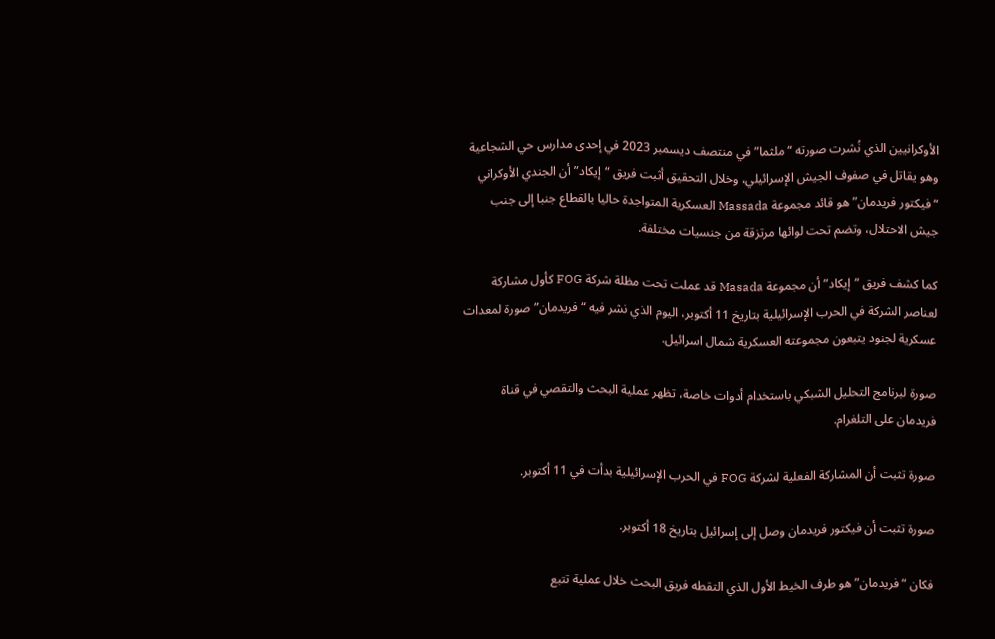الأوكرانيين الذي نُشرت صورته “ملثما” في منتصف ديسمبر 2023 في إحدى مدارس حي الشجاعية وهو يقاتل في صفوف الجيش الإسرائيلي، وخلال التحقيق أثبت فريق “إيكاد” أن الجندي الأوكراني “فيكتور فريدمان” هو قائد مجموعة Massada العسكرية المتواجدة حاليا بالقطاع جنبا إلى جنب جيش الاحتلال، وتضم تحت لوائها مرتزقة من جنسيات مختلفة.

كما كشف فريق “إيكاد” أن مجموعة Masada قد عملت تحت مظلة شركة FOG كأول مشاركة لعناصر الشركة في الحرب الإسرائيلية بتاريخ 11 أكتوبر، اليوم الذي نشر فيه “فريدمان” صورة لمعدات عسكرية لجنود يتبعون مجموعته العسكرية شمال اسرائيل.

صورة لبرنامج التحليل الشبكي باستخدام أدوات خاصة، تظهر عملية البحث والتقصي في قناة فريدمان على التلغرام.

صورة تثبت أن المشاركة الفعلية لشركة FOG في الحرب الإسرائيلية بدأت في 11 أكتوبر.

صورة تثبت أن فيكتور فريدمان وصل إلى إسرائيل بتاريخ 18 أكتوبر.

فكان “فريدمان” هو طرف الخيط الأول الذي التقطه فريق البحث خلال عملية تتبع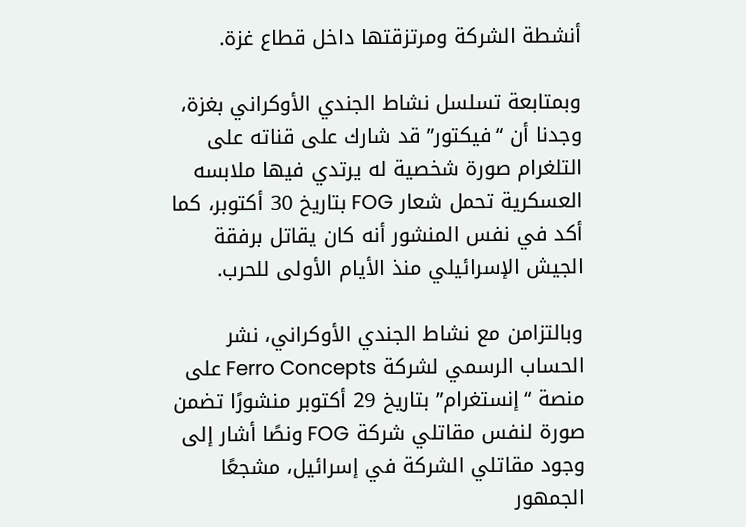أنشطة الشركة ومرتزقتها داخل قطاع غزة.

وبمتابعة تسلسل نشاط الجندي الأوكراني بغزة، وجدنا أن “فيكتور” قد شارك على قناته على التلغرام صورة شخصية له يرتدي فيها ملابسه العسكرية تحمل شعار FOG بتاريخ 30 أكتوبر، كما أكد في نفس المنشور أنه كان يقاتل برفقة الجيش الإسرائيلي منذ الأيام الأولى للحرب.

وبالتزامن مع نشاط الجندي الأوكراني، نشر الحساب الرسمي لشركة Ferro Concepts على منصة “إنستغرام” بتاريخ 29 أكتوبر منشورًا تضمن صورة لنفس مقاتلي شركة FOG ونصًا أشار إلى وجود مقاتلي الشركة في إسرائيل، مشجعًا الجمهور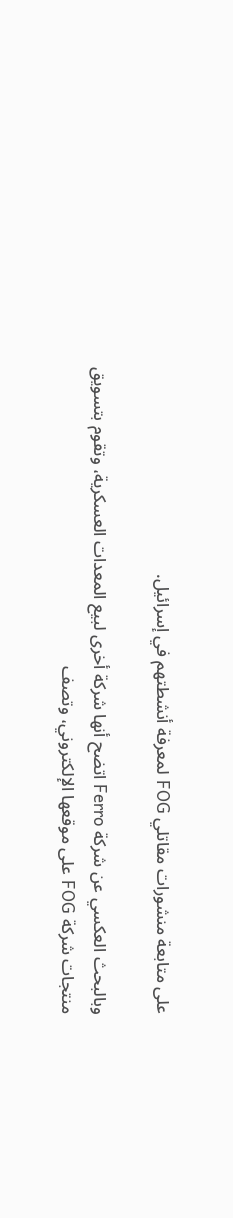على متابعة منشورات مقاتلي FOG لمعرفة أنشطتهم في إسرائيل.

وبالبحث العكسي عن شركة Ferro اتضح أنها شركة أخرى لبيع المعدات العسكرية، وتقوم بتسويق منتجات شركة FOG على موقعها الإلكتروني، وتصف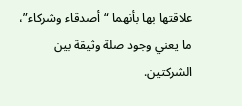علاقتها بها بأنهما “أصدقاء وشركاء”، ما يعني وجود صلة وثيقة بين الشركتين.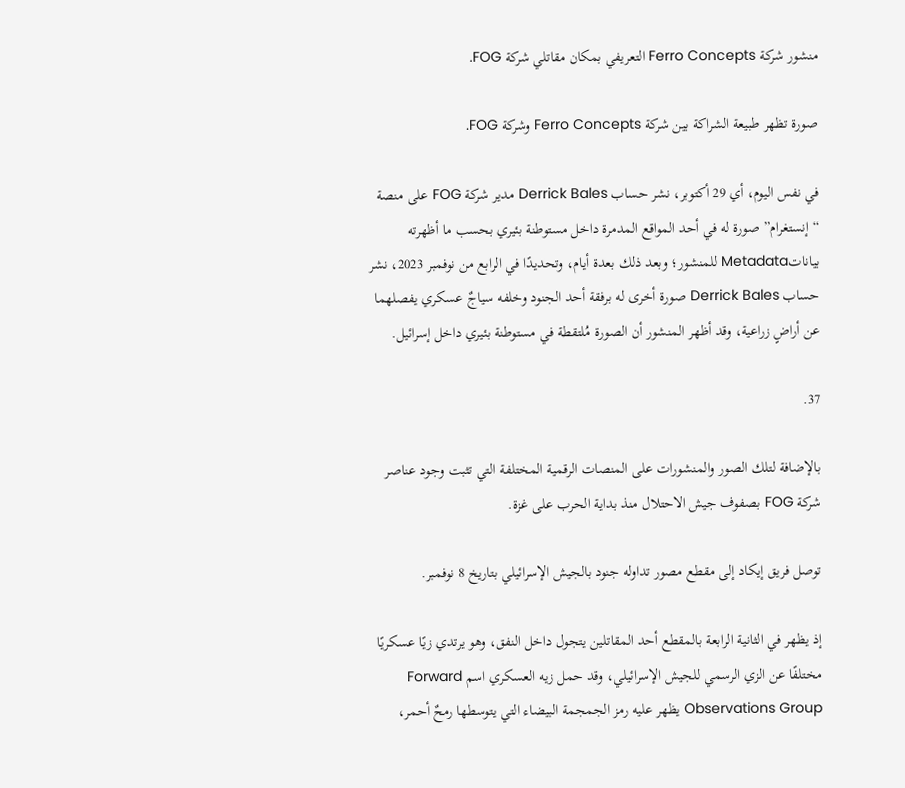منشور شركة Ferro Concepts التعريفي بمكان مقاتلي شركة FOG.

صورة تظهر طبيعة الشراكة بين شركة Ferro Concepts وشركة FOG.

في نفس اليوم، أي 29 أكتوبر، نشر حساب Derrick Bales مدير شركة FOG على منصة “إنستغرام” صورة له في أحد المواقع المدمرة داخل مستوطنة بئيري بحسب ما أظهرته بياناتMetadata للمنشور؛ وبعد ذلك بعدة أيام، وتحديدًا في الرابع من نوفمبر 2023، نشر حساب Derrick Bales صورة أخرى له برفقة أحد الجنود وخلفه سياجٌ عسكري يفصلهما عن أراضٍ زراعية، وقد أظهر المنشور أن الصورة مُلتقطة في مستوطنة بئيري داخل إسرائيل.

37.

بالإضافة لتلك الصور والمنشورات على المنصات الرقمية المختلفة التي تثبت وجود عناصر شركة FOG بصفوف جيش الاحتلال منذ بداية الحرب على غزة.

توصل فريق إيكاد إلى مقطع مصور تداوله جنود بالجيش الإسرائيلي بتاريخ 8 نوفمبر.

إذ يظهر في الثانية الرابعة بالمقطع أحد المقاتلين يتجول داخل النفق، وهو يرتدي زيًا عسكريًا مختلفًا عن الزي الرسمي للجيش الإسرائيلي، وقد حمل زيه العسكري اسم Forward Observations Group يظهر عليه رمز الجمجمة البيضاء التي يتوسطها رمحٌ أحمر،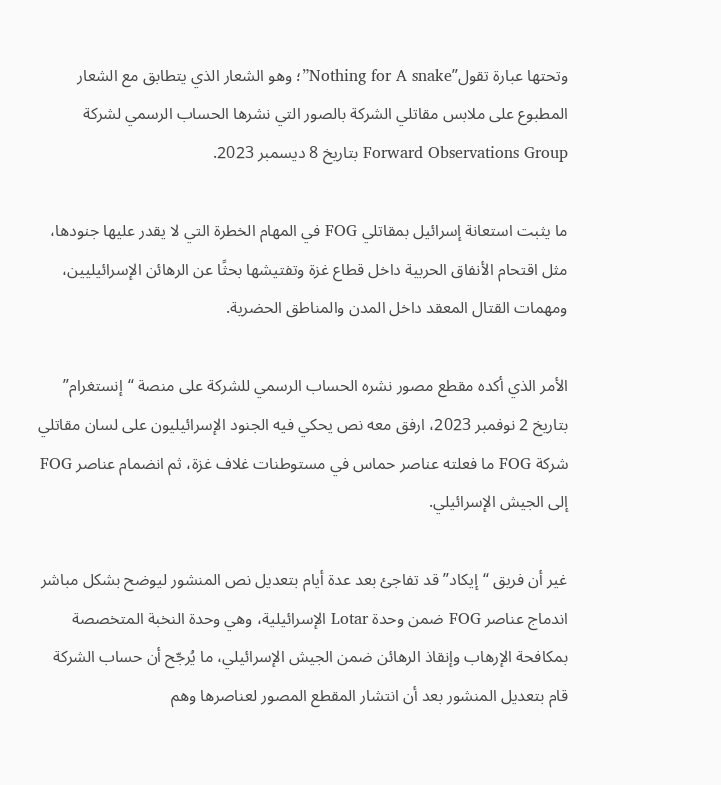وتحتها عبارة تقول”Nothing for A snake”؛ وهو الشعار الذي يتطابق مع الشعار المطبوع على ملابس مقاتلي الشركة بالصور التي نشرها الحساب الرسمي لشركة Forward Observations Group بتاريخ 8 ديسمبر 2023.

ما يثبت استعانة إسرائيل بمقاتلي FOG في المهام الخطرة التي لا يقدر عليها جنودها، مثل اقتحام الأنفاق الحربية داخل قطاع غزة وتفتيشها بحثًا عن الرهائن الإسرائيليين، ومهمات القتال المعقد داخل المدن والمناطق الحضرية.

الأمر الذي أكده مقطع مصور نشره الحساب الرسمي للشركة على منصة “إنستغرام” بتاريخ 2 نوفمبر 2023، ارفق معه نص يحكي فيه الجنود الإسرائيليون على لسان مقاتلي شركة FOG ما فعلته عناصر حماس في مستوطنات غلاف غزة، ثم انضمام عناصر FOG إلى الجيش الإسرائيلي.

غير أن فريق “إيكاد” قد تفاجئ بعد عدة أيام بتعديل نص المنشور ليوضح بشكل مباشر اندماج عناصر FOG ضمن وحدة Lotar الإسرائيلية، وهي وحدة النخبة المتخصصة بمكافحة الإرهاب وإنقاذ الرهائن ضمن الجيش الإسرائيلي، ما يُرجّح أن حساب الشركة قام بتعديل المنشور بعد أن انتشار المقطع المصور لعناصرها وهم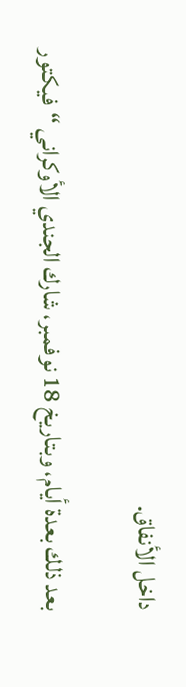داخل الأنفاق.

بعد ذلك بعدة أيام، وبتاريخ 18 نوفمبر، شارك الجندي الأوكراني “فيكتور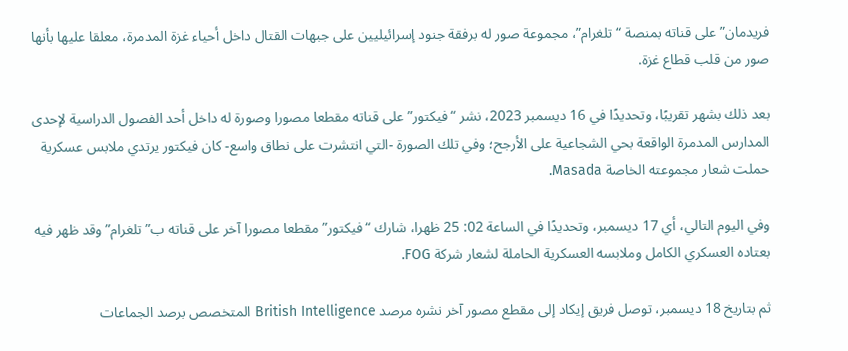فريدمان” على قناته بمنصة “تلغرام”، مجموعة صور له برفقة جنود إسرائيليين على جبهات القتال داخل أحياء غزة المدمرة، معلقا عليها بأنها صور من قلب قطاع غزة.

بعد ذلك بشهر تقريبًا، وتحديدًا في 16 ديسمبر 2023، نشر “فيكتور” على قناته مقطعا مصورا وصورة له داخل أحد الفصول الدراسية لإحدى المدارس المدمرة الواقعة بحي الشجاعية على الأرجح؛ وفي تلك الصورة -التي انتشرت على نطاق واسع- كان فيكتور يرتدي ملابس عسكرية حملت شعار مجموعته الخاصة Masada.

وفي اليوم التالي، أي 17 ديسمبر، وتحديدًا في الساعة 02: 25 ظهرا، شارك “فيكتور” مقطعا مصورا آخر على قناته ب”تلغرام” وقد ظهر فيه بعتاده العسكري الكامل وملابسه العسكرية الحاملة لشعار شركة FOG.

ثم بتاريخ 18 ديسمبر، توصل فريق إيكاد إلى مقطع مصور آخر نشره مرصد British Intelligence المتخصص برصد الجماعات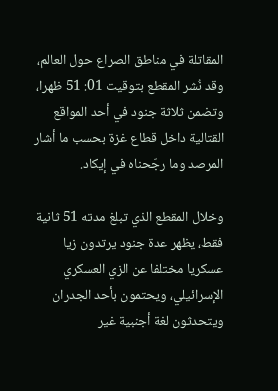المقاتلة في مناطق الصراع حول العالم، وقد نُشر المقطع بتوقيت 01: 51 ظهرا، وتضمن ثلاثة جنود في أحد المواقع القتالية داخل قطاع غزة بحسب ما أشار المرصد وما رجّحناه في إيكاد.

وخلال المقطع الذي تبلغ مدته 51 ثانية فقط، يظهر عدة جنود يرتدون زيا عسكريا مختلفا عن الزي العسكري الإسرائيلي، ويحتمون بأحد الجدران ويتحدثون لغة أجنبية غير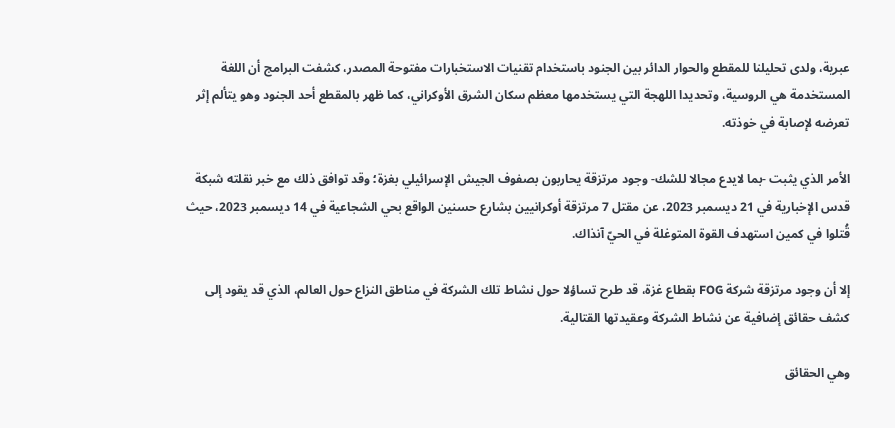عبرية، ولدى تحليلنا للمقطع والحوار الدائر بين الجنود باستخدام تقنيات الاستخبارات مفتوحة المصدر، كشفت البرامج أن اللغة المستخدمة هي الروسية، وتحديدا اللهجة التي يستخدمها معظم سكان الشرق الأوكراني، كما ظهر بالمقطع أحد الجنود وهو يتألم إثر تعرضه لإصابة في خوذته.

الأمر الذي يثبت -بما لايدع مجالا للشك- وجود مرتزقة يحاربون بصفوف الجيش الإسرائيلي بغزة؛ وقد توافق ذلك مع خبر نقلته شبكة قدس الإخبارية في 21 ديسمبر 2023، عن مقتل 7 مرتزقة أوكرانيين بشارع حسنين الواقع بحي الشجاعية في 14 ديسمبر 2023، حيث قُتلوا في كمين استهدف القوة المتوغلة في الحيّ آنذاك.

إلا أن وجود مرتزقة شركة FOG بقطاع غزة، قد طرح تساؤلا حول نشاط تلك الشركة في مناطق النزاع حول العالم، الذي قد يقود إلى كشف حقائق إضافية عن نشاط الشركة وعقيدتها القتالية.

وهي الحقائق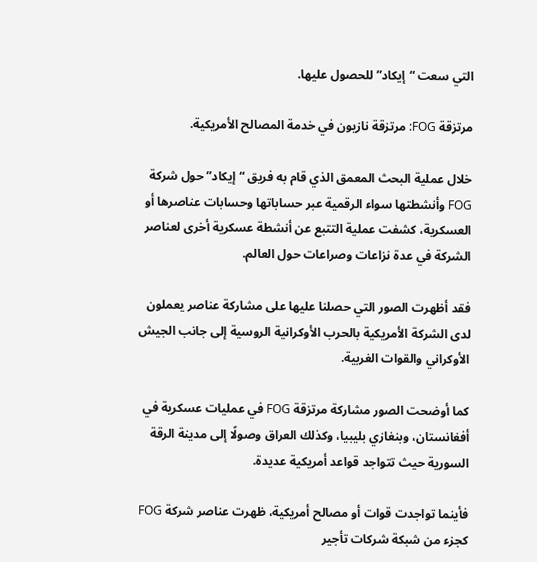التي سعت “إيكاد” للحصول عليها.

مرتزقة FOG: مرتزقة نازيون في خدمة المصالح الأمريكية.

خلال عملية البحث المعمق الذي قام به فريق “إيكاد” حول شركة FOG وأنشطتها سواء الرقمية عبر حساباتها وحسابات عناصرها أو العسكرية، كشفت عملية التتبع عن أنشطة عسكرية أخرى لعناصر الشركة في عدة نزاعات وصراعات حول العالم.

فقد أظهرت الصور التي حصلنا عليها على مشاركة عناصر يعملون لدى الشركة الأمريكية بالحرب الأوكرانية الروسية إلى جانب الجيش الأوكراني والقوات الغربية.

كما أوضحت الصور مشاركة مرتزقة FOG في عمليات عسكرية في أفغانستان، وبنغازي بليبيا، وكذلك العراق وصولًا إلى مدينة الرقة السورية حيث تتواجد قواعد أمريكية عديدة.

فأينما تواجدت قوات أو مصالح أمريكية، ظهرت عناصر شركة FOG كجزء من شبكة شركات تأجير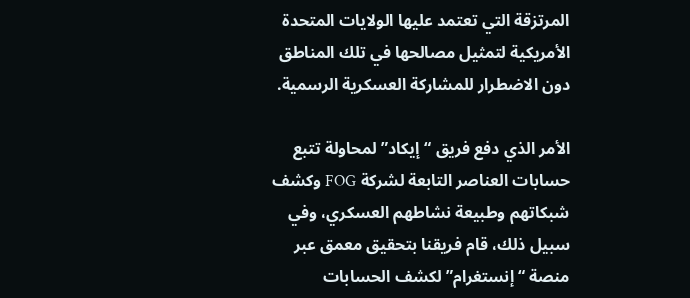المرتزقة التي تعتمد عليها الولايات المتحدة الأمريكية لتمثيل مصالحها في تلك المناطق دون الاضطرار للمشاركة العسكرية الرسمية.

الأمر الذي دفع فريق “إيكاد” لمحاولة تتبع حسابات العناصر التابعة لشركة FOG وكشف شبكاتهم وطبيعة نشاطهم العسكري، وفي سبيل ذلك، قام فريقنا بتحقيق معمق عبر منصة “إنستغرام” لكشف الحسابات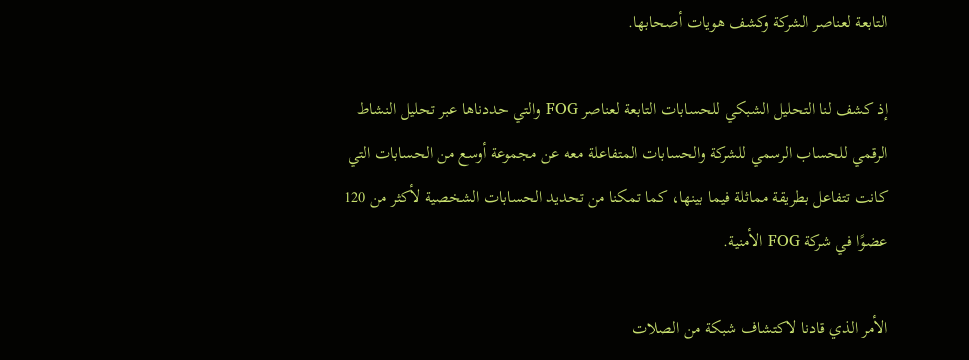التابعة لعناصر الشركة وكشف هويات أصحابها.

إذ كشف لنا التحليل الشبكي للحسابات التابعة لعناصر FOG والتي حددناها عبر تحليل النشاط الرقمي للحساب الرسمي للشركة والحسابات المتفاعلة معه عن مجموعة أوسع من الحسابات التي كانت تتفاعل بطريقة مماثلة فيما بينها، كما تمكنا من تحديد الحسابات الشخصية لأكثر من 120 عضوًا في شركة FOG الأمنية.

الأمر الذي قادنا لاكتشاف شبكة من الصلات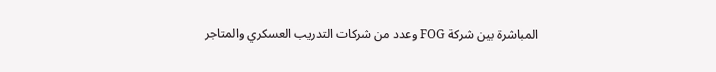المباشرة بين شركة FOG وعدد من شركات التدريب العسكري والمتاجر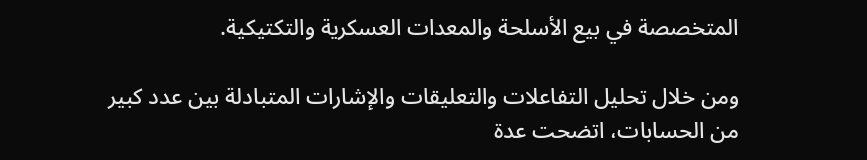المتخصصة في بيع الأسلحة والمعدات العسكرية والتكتيكية.

ومن خلال تحليل التفاعلات والتعليقات والإشارات المتبادلة بين عدد كبير من الحسابات، اتضحت عدة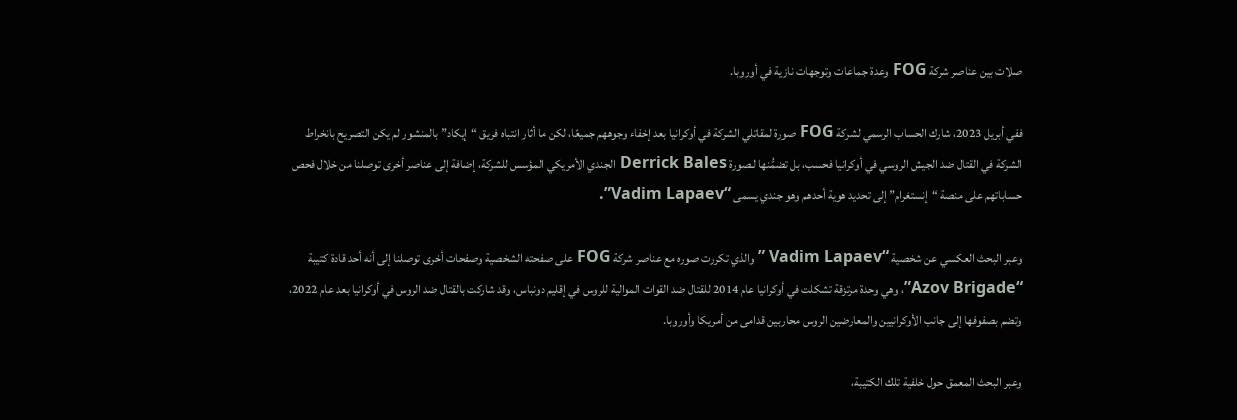صلات بين عناصر شركة FOG وعدة جماعات وتوجهات نازية في أوروبا.

ففي أبريل 2023، شارك الحساب الرسمي لشركة FOG صورة لمقاتلي الشركة في أوكرانيا بعد إخفاء وجوههم جميعًا، لكن ما أثار انتباه فريق “إيكاد” بالمنشور لم يكن التصريح بانخراط الشركة في القتال ضد الجيش الروسي في أوكرانيا فحسب، بل تضمُّنها لـصورة Derrick Bales الجندي الأمريكي المؤسس للشركة، إضافة إلى عناصر أخرى توصلنا من خلال فحص حساباتهم على منصة “إنستغرام” إلى تحديد هوية أحدهم وهو جندي يسمى “Vadim Lapaev”.

وعبر البحث العكسي عن شخصية “Vadim Lapaev ” والذي تكررت صوره مع عناصر شركة FOG على صفحته الشخصية وصفحات أخرى توصلنا إلى أنه أحد قادة كتيبة “Azov Brigade”، وهي وحدة مرتزقة تشكلت في أوكرانيا عام 2014 للقتال ضد القوات الموالية للروس في إقليم دونباس، وقد شاركت بالقتال ضد الروس في أوكرانيا بعد عام 2022، وتضم بصفوفها إلى جانب الأوكرانيين والمعارضين الروس محاربين قدامى من أمريكا وأوروبا.

وعبر البحث المعمق حول خلفية تلك الكتيبة،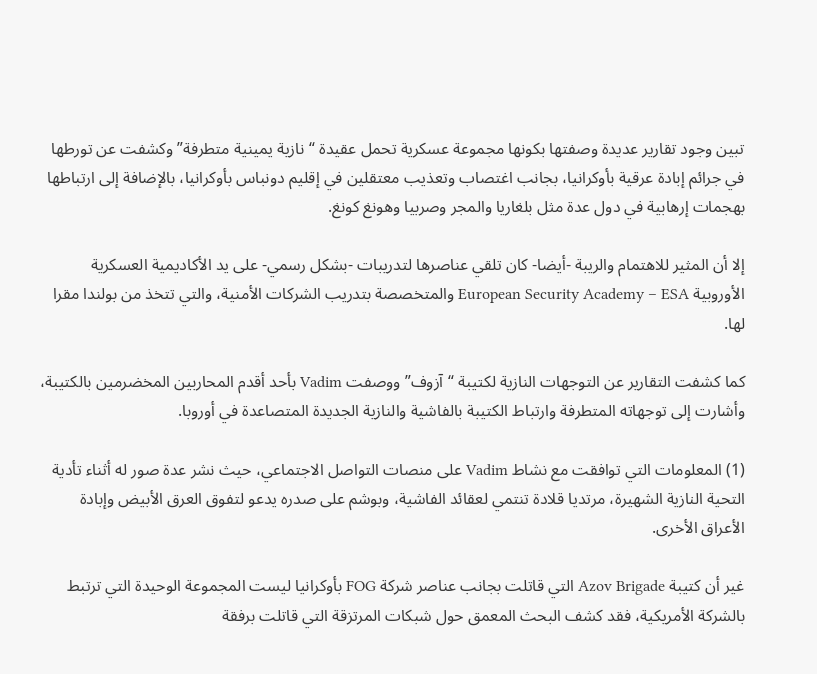تبين وجود تقارير عديدة وصفتها بكونها مجموعة عسكرية تحمل عقيدة “نازية يمينية متطرفة” وكشفت عن تورطها في جرائم إبادة عرقية بأوكرانيا، بجانب اغتصاب وتعذيب معتقلين في إقليم دونباس بأوكرانيا، بالإضافة إلى ارتباطها بهجمات إرهابية في دول عدة مثل بلغاريا والمجر وصربيا وهونغ كونغ.

إلا أن المثير للاهتمام والريبة -أيضا- كان تلقي عناصرها لتدريبات -بشكل رسمي- على يد الأكاديمية العسكرية الأوروبية European Security Academy – ESA والمتخصصة بتدريب الشركات الأمنية، والتي تتخذ من بولندا مقرا لها.

كما كشفت التقارير عن التوجهات النازية لكتيبة “آزوف” ووصفت Vadim بأحد أقدم المحاربين المخضرمين بالكتيبة، وأشارت إلى توجهاته المتطرفة وارتباط الكتيبة بالفاشية والنازية الجديدة المتصاعدة في أوروبا.

(1) المعلومات التي توافقت مع نشاط Vadim على منصات التواصل الاجتماعي، حيث نشر عدة صور له أثناء تأدية التحية النازية الشهيرة، مرتديا قلادة تنتمي لعقائد الفاشية، وبوشم على صدره يدعو لتفوق العرق الأبيض وإبادة الأعراق الأخرى.

غير أن كتيبة Azov Brigade التي قاتلت بجانب عناصر شركة FOG بأوكرانيا ليست المجموعة الوحيدة التي ترتبط بالشركة الأمريكية، فقد كشف البحث المعمق حول شبكات المرتزقة التي قاتلت برفقة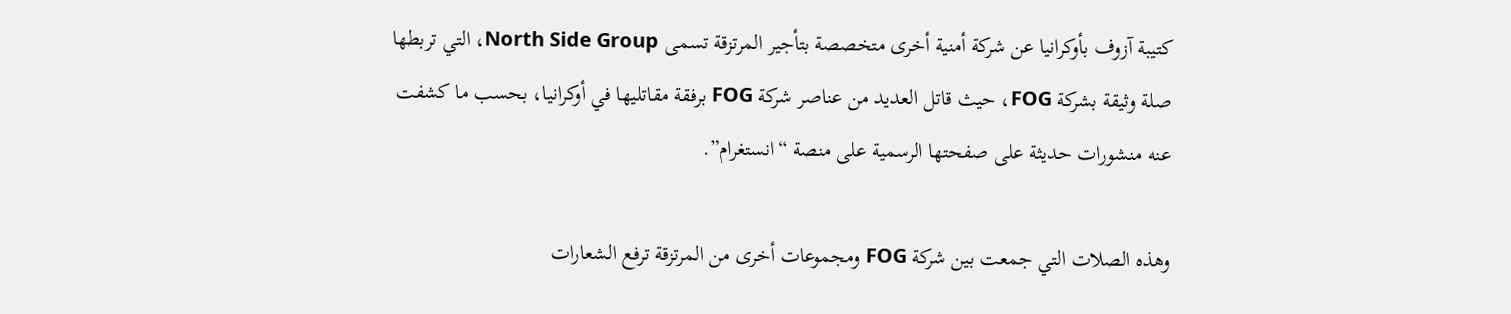كتيبة آزوف بأوكرانيا عن شركة أمنية أخرى متخصصة بتأجير المرتزقة تسمى North Side Group، التي تربطها صلة وثيقة بشركة FOG، حيث قاتل العديد من عناصر شركة FOG برفقة مقاتليها في أوكرانيا، بحسب ما كشفت عنه منشورات حديثة على صفحتها الرسمية على منصة “انستغرام”.

وهذه الصلات التي جمعت بين شركة FOG ومجموعات أخرى من المرتزقة ترفع الشعارات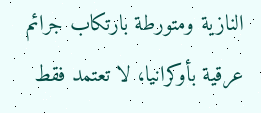النازية ومتورطة بارتكاب جرائم عرقية بأوكرانيا، لا تعتمد فقط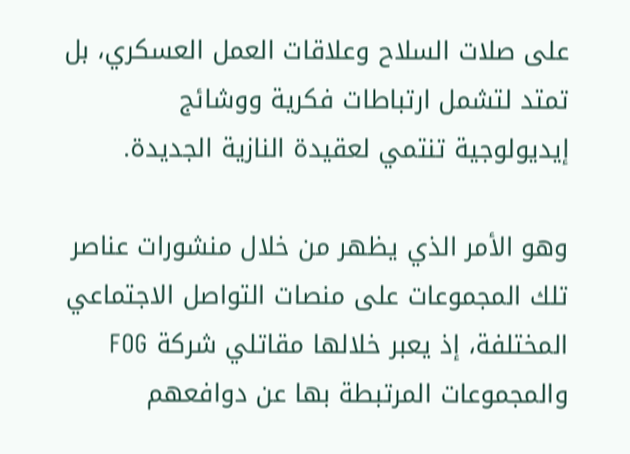على صلات السلاح وعلاقات العمل العسكري، بل تمتد لتشمل ارتباطات فكرية ووشائج إيديولوجية تنتمي لعقيدة النازية الجديدة.

وهو الأمر الذي يظهر من خلال منشورات عناصر تلك المجموعات على منصات التواصل الاجتماعي المختلفة، إذ يعبر خلالها مقاتلي شركة FOG والمجموعات المرتبطة بها عن دوافعهم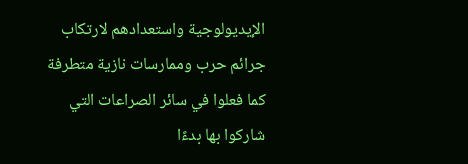الإيديولوجية واستعدادهم لارتكاب جرائم حرب وممارسات نازية متطرفة كما فعلوا في سائر الصراعات التي شاركوا بها بدءًا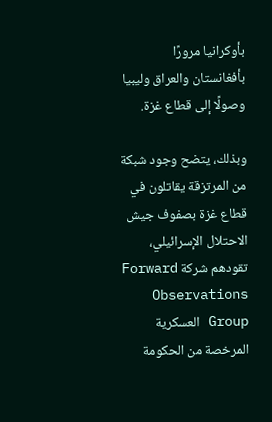بأوكرانيا مرورًا بأفغانستان والعراق وليبيا وصولًا إلى قطاع غزة.

وبذلك، يتضح وجود شبكة من المرتزقة يقاتلون في قطاع غزة بصفوف جيش الاحتلال الإسرائيلي، تقودهم شركة Forward Observations Group العسكرية المرخصة من الحكومة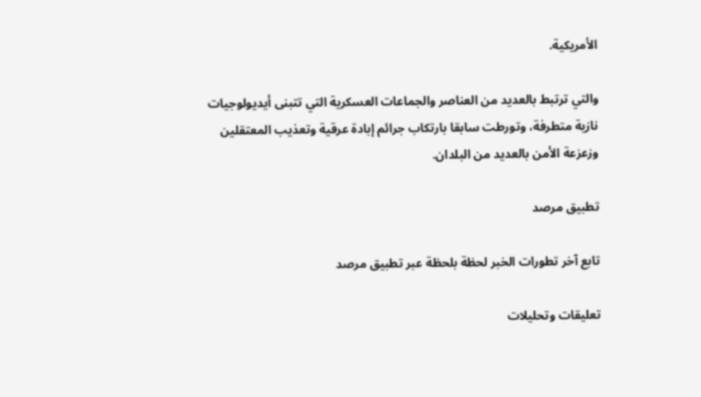الأمريكية.

والتي ترتبط بالعديد من العناصر والجماعات العسكرية التي تتبنى أيديولوجيات نازية متطرفة، وتورطت سابقا بارتكاب جرائم إبادة عرقية وتعذيب المعتقلين وزعزعة الأمن بالعديد من البلدان.

تطبيق مرصد

تابع آخر تطورات الخبر لحظة بلحظة عبر تطبيق مرصد

تعليقات وتحليلات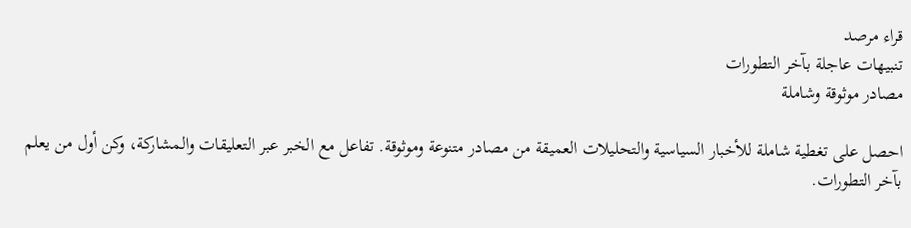قراء مرصد
تنبيهات عاجلة بآخر التطورات
مصادر موثوقة وشاملة

احصل على تغطية شاملة للأخبار السياسية والتحليلات العميقة من مصادر متنوعة وموثوقة. تفاعل مع الخبر عبر التعليقات والمشاركة، وكن أول من يعلم بآخر التطورات.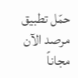حمّل تطبيق مرصد الآن مجاناً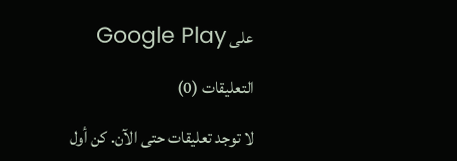على Google Play

التعليقات (0)

لا توجد تعليقات حتى الآن. كن أول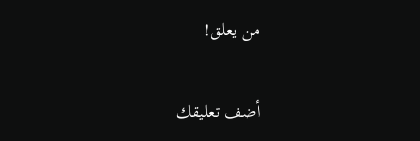من يعلق!

أضف تعليقك